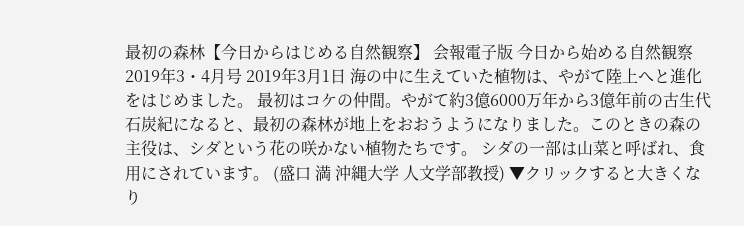最初の森林【今日からはじめる自然観察】 会報電子版 今日から始める自然観察 2019年3・4月号 2019年3月1日 海の中に生えていた植物は、やがて陸上へと進化をはじめました。 最初はコケの仲間。やがて約3億6000万年から3億年前の古生代石炭紀になると、最初の森林が地上をおおうようになりました。このときの森の主役は、シダという花の咲かない植物たちです。 シダの一部は山菜と呼ばれ、食用にされています。 (盛口 満 沖縄大学 人文学部教授) ▼クリックすると大きくなり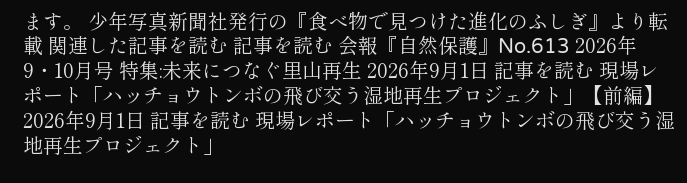ます。 少年写真新聞社発行の『食べ物で見つけた進化のふしぎ』より転載 関連した記事を読む 記事を読む 会報『自然保護』No.613 2026年9・10月号 特集:未来につなぐ里山再生 2026年9月1日 記事を読む 現場レポート「ハッチョウトンボの飛び交う湿地再生プロジェクト」【前編】 2026年9月1日 記事を読む 現場レポート「ハッチョウトンボの飛び交う湿地再生プロジェクト」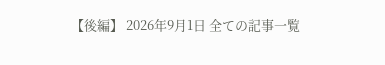【後編】 2026年9月1日 全ての記事一覧